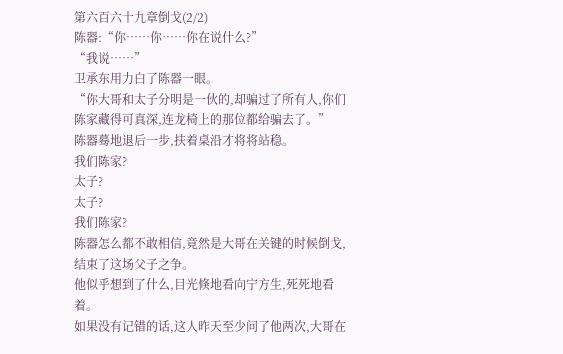第六百六十九章倒戈(2/2)
陈器:“你……你……你在说什么?”
“我说……”
卫承东用力白了陈器一眼。
“你大哥和太子分明是一伙的,却骗过了所有人,你们陈家藏得可真深,连龙椅上的那位都给骗去了。”
陈器蓦地退后一步,扶着桌沿才将将站稳。
我们陈家?
太子?
太子?
我们陈家?
陈器怎么都不敢相信,竟然是大哥在关键的时候倒戈,结束了这场父子之争。
他似乎想到了什么,目光倏地看向宁方生,死死地看着。
如果没有记错的话,这人昨天至少问了他两次,大哥在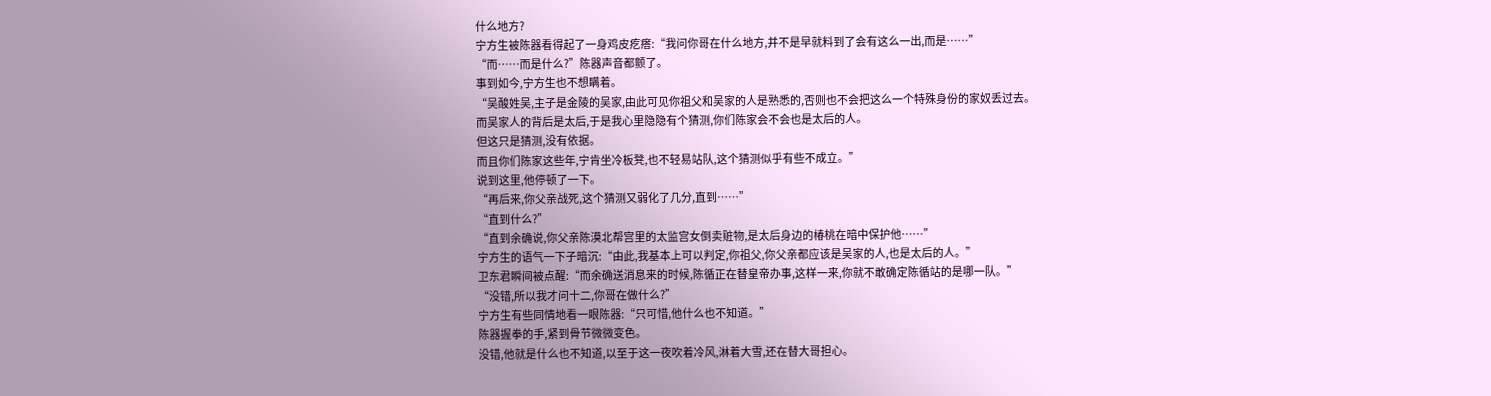什么地方?
宁方生被陈器看得起了一身鸡皮疙瘩:“我问你哥在什么地方,并不是早就料到了会有这么一出,而是……”
“而……而是什么?”陈器声音都颤了。
事到如今,宁方生也不想瞒着。
“吴酸姓吴,主子是金陵的吴家,由此可见你祖父和吴家的人是熟悉的,否则也不会把这么一个特殊身份的家奴丢过去。
而吴家人的背后是太后,于是我心里隐隐有个猜测,你们陈家会不会也是太后的人。
但这只是猜测,没有依据。
而且你们陈家这些年,宁肯坐冷板凳,也不轻易站队,这个猜测似乎有些不成立。”
说到这里,他停顿了一下。
“再后来,你父亲战死,这个猜测又弱化了几分,直到……”
“直到什么?”
“直到余确说,你父亲陈漠北帮宫里的太监宫女倒卖赃物,是太后身边的椿桃在暗中保护他……”
宁方生的语气一下子暗沉:“由此,我基本上可以判定,你祖父,你父亲都应该是吴家的人,也是太后的人。”
卫东君瞬间被点醒:“而余确送消息来的时候,陈循正在替皇帝办事,这样一来,你就不敢确定陈循站的是哪一队。”
“没错,所以我才问十二,你哥在做什么?”
宁方生有些同情地看一眼陈器:“只可惜,他什么也不知道。”
陈器握拳的手,紧到骨节微微变色。
没错,他就是什么也不知道,以至于这一夜吹着冷风,淋着大雪,还在替大哥担心。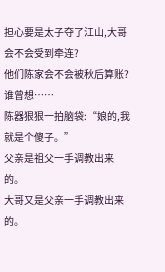担心要是太子夺了江山,大哥会不会受到牵连?
他们陈家会不会被秋后算账?
谁曾想……
陈器狠狠一拍脑袋:“娘的,我就是个傻子。”
父亲是祖父一手调教出来的。
大哥又是父亲一手调教出来的。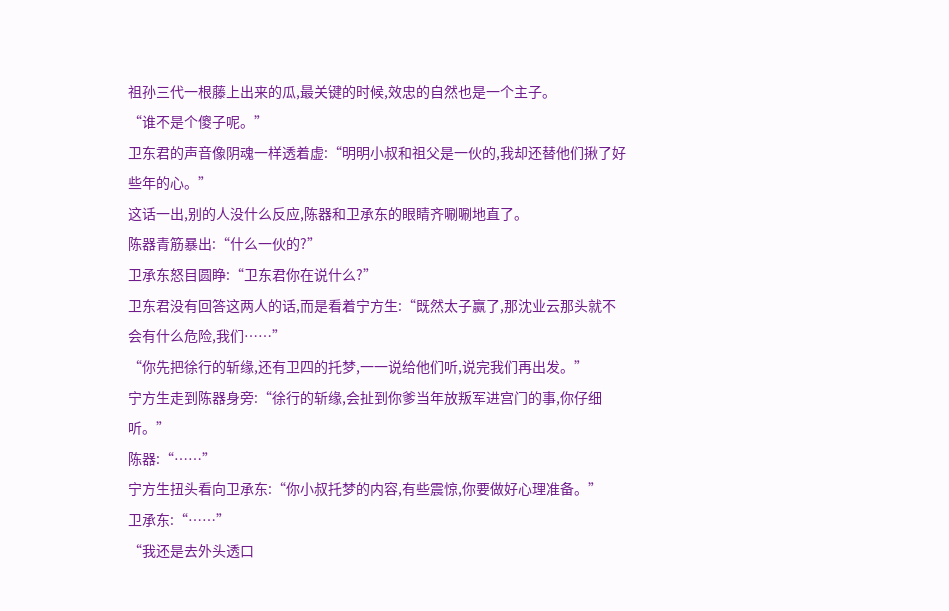祖孙三代一根藤上出来的瓜,最关键的时候,效忠的自然也是一个主子。
“谁不是个傻子呢。”
卫东君的声音像阴魂一样透着虚:“明明小叔和祖父是一伙的,我却还替他们揪了好些年的心。”
这话一出,别的人没什么反应,陈器和卫承东的眼睛齐唰唰地直了。
陈器青筋暴出:“什么一伙的?”
卫承东怒目圆睁:“卫东君你在说什么?”
卫东君没有回答这两人的话,而是看着宁方生:“既然太子赢了,那沈业云那头就不会有什么危险,我们……”
“你先把徐行的斩缘,还有卫四的托梦,一一说给他们听,说完我们再出发。”
宁方生走到陈器身旁:“徐行的斩缘,会扯到你爹当年放叛军进宫门的事,你仔细听。”
陈器:“……”
宁方生扭头看向卫承东:“你小叔托梦的内容,有些震惊,你要做好心理准备。”
卫承东:“……”
“我还是去外头透口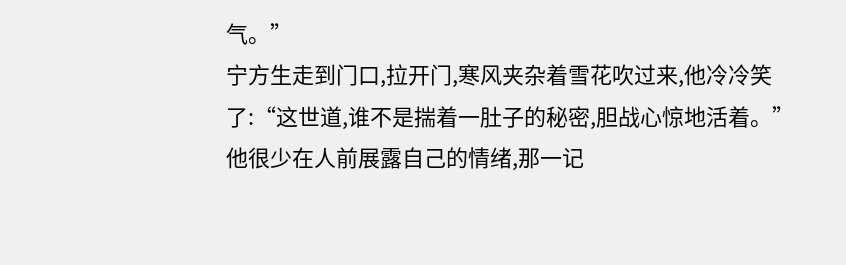气。”
宁方生走到门口,拉开门,寒风夹杂着雪花吹过来,他冷冷笑了:“这世道,谁不是揣着一肚子的秘密,胆战心惊地活着。”
他很少在人前展露自己的情绪,那一记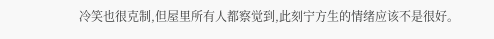冷笑也很克制,但屋里所有人都察觉到,此刻宁方生的情绪应该不是很好。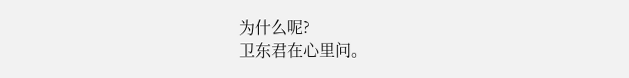为什么呢?
卫东君在心里问。